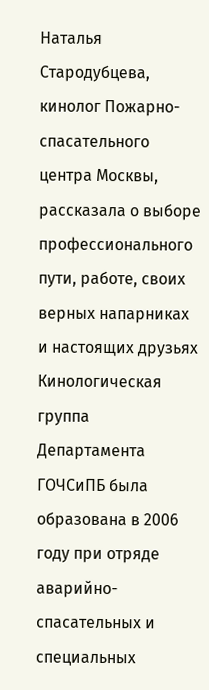Наталья Стародубцева, кинолог Пожарно-спасательного центра Москвы, рассказала о выборе профессионального пути, работе, своих верных напарниках и настоящих друзьях
Кинологическая группа Департамента ГОЧСиПБ была образована в 2006 году при отряде аварийно-спасательных и специальных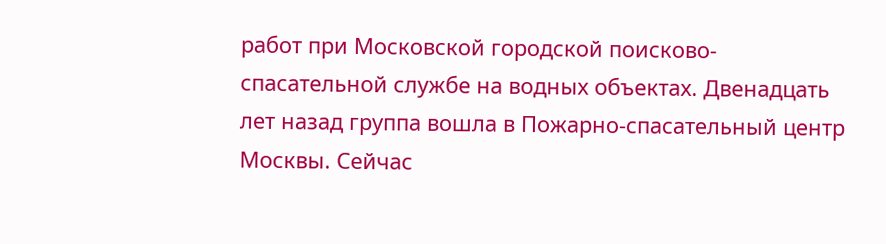работ при Московской городской поисково-спасательной службе на водных объектах. Двенадцать лет назад группа вошла в Пожарно-спасательный центр Москвы. Сейчас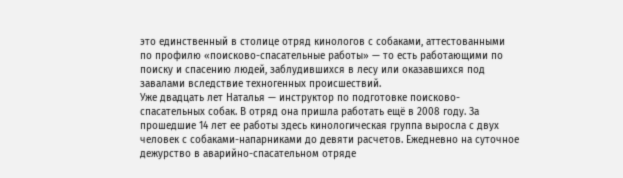это единственный в столице отряд кинологов с собаками, аттестованными по профилю «поисково-спасательные работы» — то есть работающими по поиску и спасению людей, заблудившихся в лесу или оказавшихся под завалами вследствие техногенных происшествий.
Уже двадцать лет Наталья — инструктор по подготовке поисково-спасательных собак. В отряд она пришла работать ещё в 2008 году. За прошедшие 14 лет ее работы здесь кинологическая группа выросла с двух человек с собаками-напарниками до девяти расчетов. Ежедневно на суточное дежурство в аварийно-спасательном отряде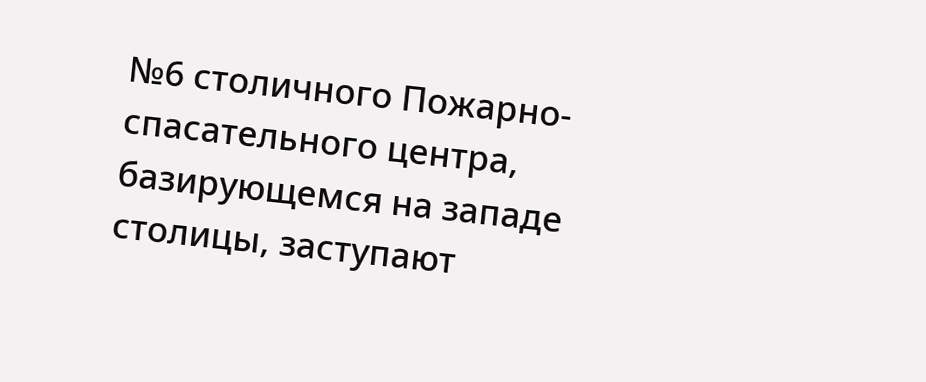№6 столичного Пожарно-спасательного центра, базирующемся на западе столицы, заступают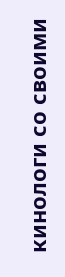кинологи со своими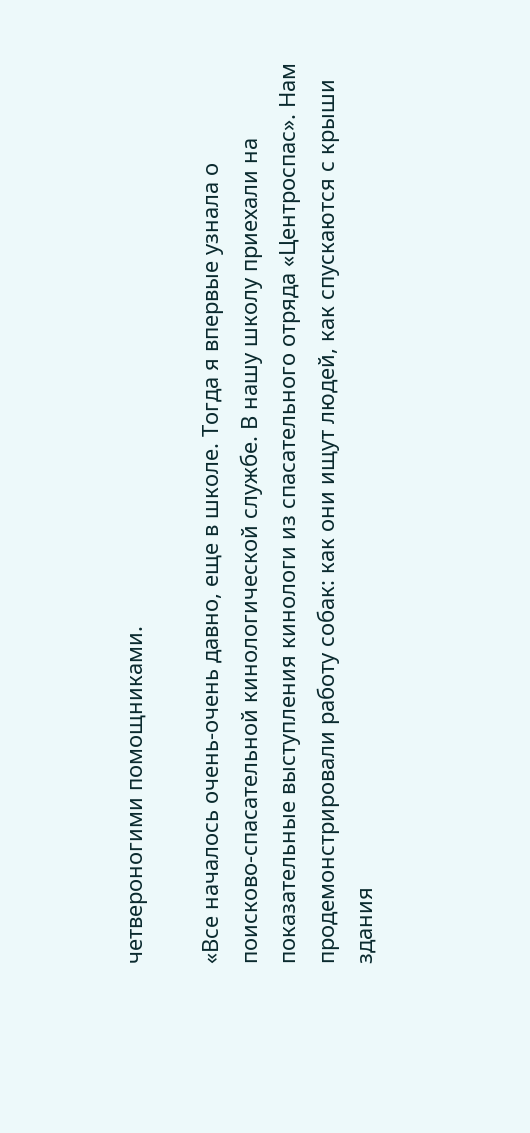четвероногими помощниками.

«Все началось очень-очень давно, еще в школе. Тогда я впервые узнала о поисково-спасательной кинологической службе. В нашу школу приехали на показательные выступления кинологи из спасательного отряда «Центроспас». Нам продемонстрировали работу собак: как они ищут людей, как спускаются с крыши здания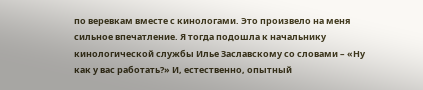по веревкам вместе с кинологами. Это произвело на меня сильное впечатление. Я тогда подошла к начальнику кинологической службы Илье Заславскому со словами – «Ну как у вас работать?» И, естественно, опытный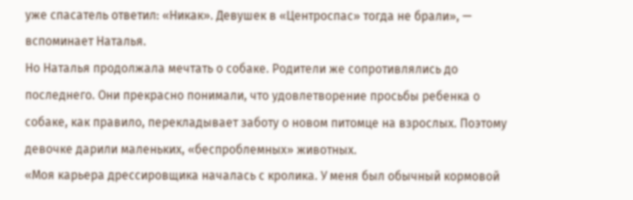уже спасатель ответил: «Никак». Девушек в «Центроспас» тогда не брали», — вспоминает Наталья.
Но Наталья продолжала мечтать о собаке. Родители же сопротивлялись до последнего. Они прекрасно понимали, что удовлетворение просьбы ребенка о собаке, как правило, перекладывает заботу о новом питомце на взрослых. Поэтому девочке дарили маленьких, «беспроблемных» животных.
«Моя карьера дрессировщика началась с кролика. У меня был обычный кормовой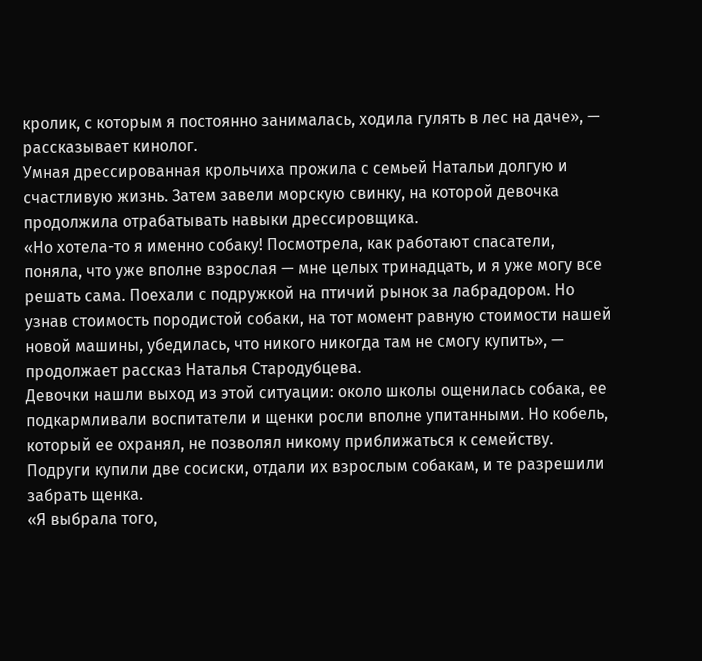кролик, с которым я постоянно занималась, ходила гулять в лес на даче», — рассказывает кинолог.
Умная дрессированная крольчиха прожила с семьей Натальи долгую и счастливую жизнь. Затем завели морскую свинку, на которой девочка продолжила отрабатывать навыки дрессировщика.
«Но хотела-то я именно собаку! Посмотрела, как работают спасатели, поняла, что уже вполне взрослая — мне целых тринадцать, и я уже могу все решать сама. Поехали с подружкой на птичий рынок за лабрадором. Но узнав стоимость породистой собаки, на тот момент равную стоимости нашей новой машины, убедилась, что никого никогда там не смогу купить», — продолжает рассказ Наталья Стародубцева.
Девочки нашли выход из этой ситуации: около школы ощенилась собака, ее подкармливали воспитатели и щенки росли вполне упитанными. Но кобель, который ее охранял, не позволял никому приближаться к семейству. Подруги купили две сосиски, отдали их взрослым собакам, и те разрешили забрать щенка.
«Я выбрала того,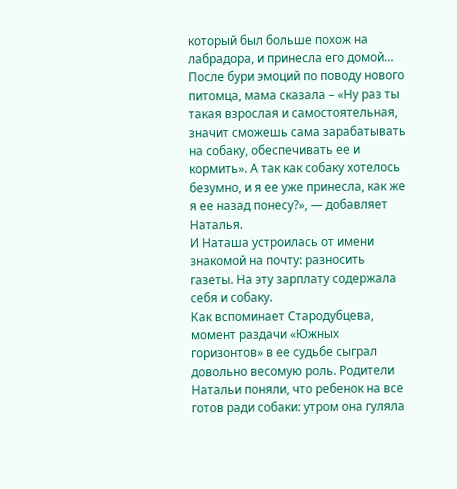который был больше похож на лабрадора, и принесла его домой… После бури эмоций по поводу нового питомца, мама сказала – «Ну раз ты такая взрослая и самостоятельная, значит сможешь сама зарабатывать на собаку, обеспечивать ее и кормить». А так как собаку хотелось безумно, и я ее уже принесла, как же я ее назад понесу?», — добавляет Наталья.
И Наташа устроилась от имени знакомой на почту: разносить газеты. На эту зарплату содержала себя и собаку.
Как вспоминает Стародубцева, момент раздачи «Южных горизонтов» в ее судьбе сыграл довольно весомую роль. Родители Натальи поняли, что ребенок на все готов ради собаки: утром она гуляла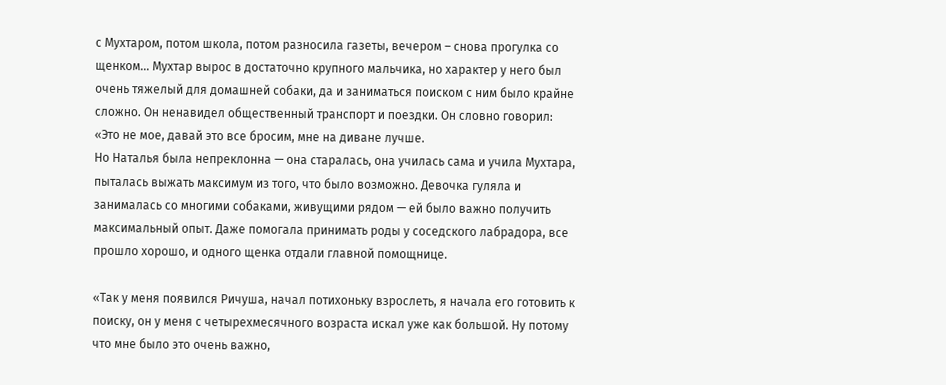с Мухтаром, потом школа, потом разносила газеты, вечером – снова прогулка со щенком… Мухтар вырос в достаточно крупного мальчика, но характер у него был очень тяжелый для домашней собаки, да и заниматься поиском с ним было крайне сложно. Он ненавидел общественный транспорт и поездки. Он словно говорил: «Это не мое, давай это все бросим, мне на диване лучше.
Но Наталья была непреклонна — она старалась, она училась сама и учила Мухтара, пыталась выжать максимум из того, что было возможно. Девочка гуляла и занималась со многими собаками, живущими рядом — ей было важно получить максимальный опыт. Даже помогала принимать роды у соседского лабрадора, все прошло хорошо, и одного щенка отдали главной помощнице.

«Так у меня появился Ричуша, начал потихоньку взрослеть, я начала его готовить к поиску, он у меня с четырехмесячного возраста искал уже как большой. Ну потому что мне было это очень важно,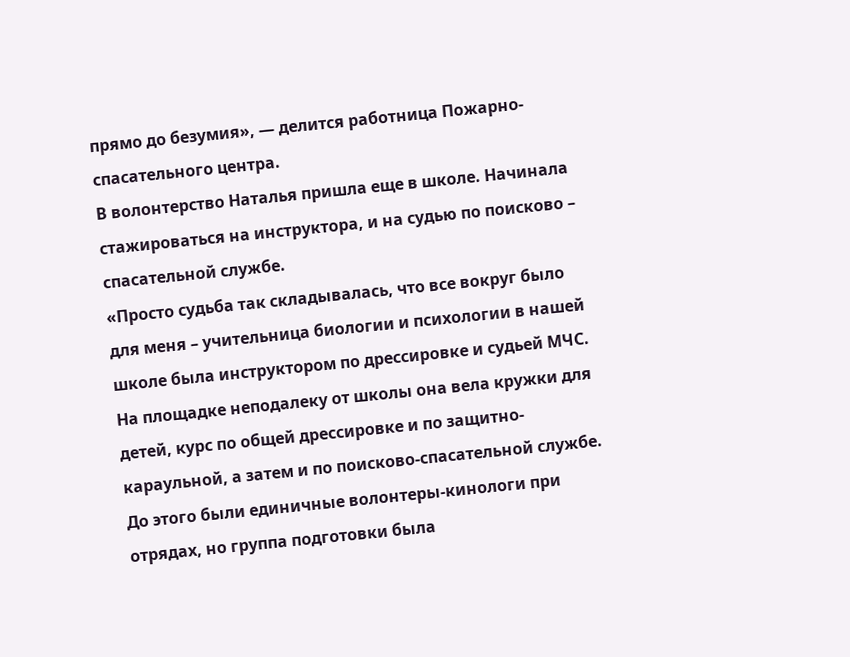прямо до безумия», — делится работница Пожарно-спасательного центра.
В волонтерство Наталья пришла еще в школе. Начинала стажироваться на инструктора, и на судью по поисково – спасательной службе.
«Просто судьба так складывалась, что все вокруг было для меня – учительница биологии и психологии в нашей школе была инструктором по дрессировке и судьей МЧС. На площадке неподалеку от школы она вела кружки для детей, курс по общей дрессировке и по защитно-караульной, а затем и по поисково-спасательной службе. До этого были единичные волонтеры-кинологи при отрядах, но группа подготовки была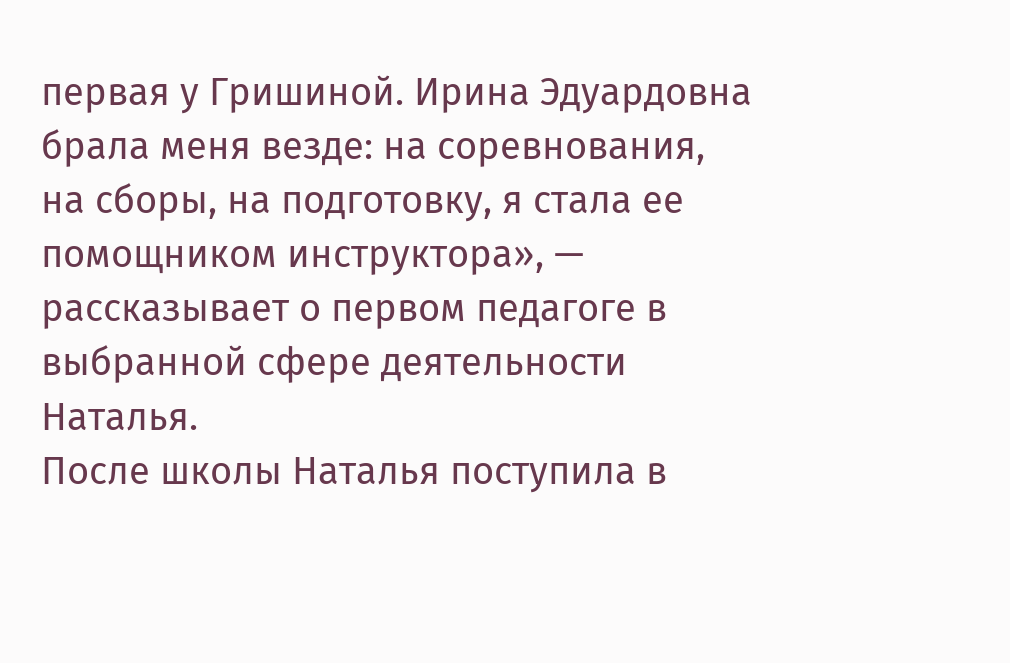первая у Гришиной. Ирина Эдуардовна брала меня везде: на соревнования, на сборы, на подготовку, я стала ее помощником инструктора», — рассказывает о первом педагоге в выбранной сфере деятельности Наталья.
После школы Наталья поступила в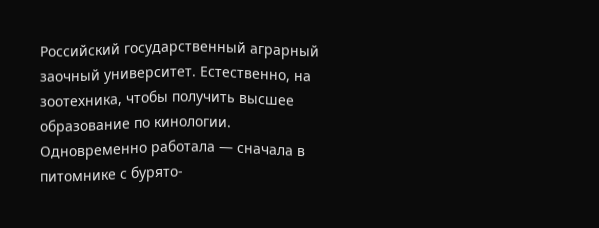Российский государственный аграрный заочный университет. Естественно, на зоотехника, чтобы получить высшее образование по кинологии. Одновременно работала — сначала в питомнике с бурято-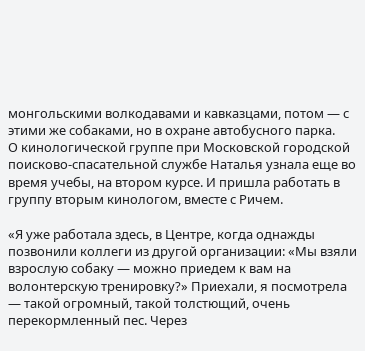монгольскими волкодавами и кавказцами, потом — с этими же собаками, но в охране автобусного парка.
О кинологической группе при Московской городской поисково-спасательной службе Наталья узнала еще во время учебы, на втором курсе. И пришла работать в группу вторым кинологом, вместе с Ричем.

«Я уже работала здесь, в Центре, когда однажды позвонили коллеги из другой организации: «Мы взяли взрослую собаку — можно приедем к вам на волонтерскую тренировку?» Приехали, я посмотрела — такой огромный, такой толстющий, очень перекормленный пес. Через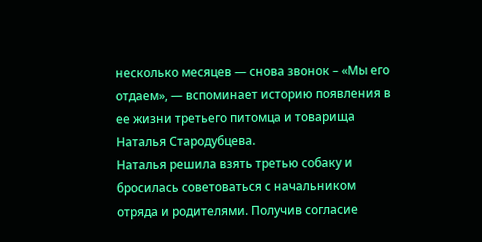несколько месяцев — снова звонок – «Мы его отдаем», — вспоминает историю появления в ее жизни третьего питомца и товарища Наталья Стародубцева.
Наталья решила взять третью собаку и бросилась советоваться с начальником отряда и родителями. Получив согласие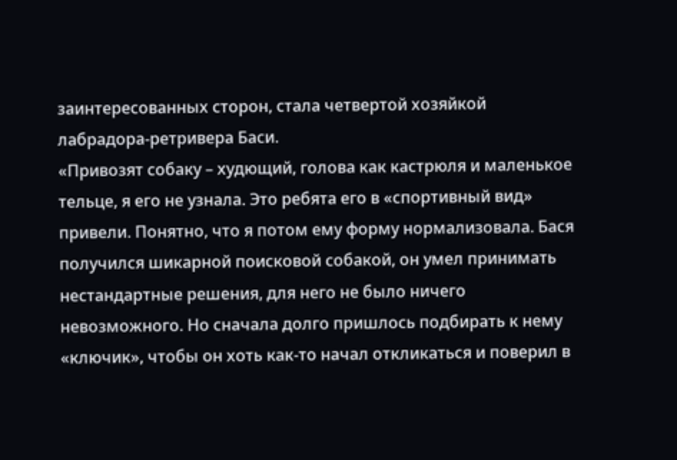заинтересованных сторон, стала четвертой хозяйкой лабрадора-ретривера Баси.
«Привозят собаку – худющий, голова как кастрюля и маленькое тельце, я его не узнала. Это ребята его в «спортивный вид» привели. Понятно, что я потом ему форму нормализовала. Бася получился шикарной поисковой собакой, он умел принимать нестандартные решения, для него не было ничего невозможного. Но сначала долго пришлось подбирать к нему «ключик», чтобы он хоть как-то начал откликаться и поверил в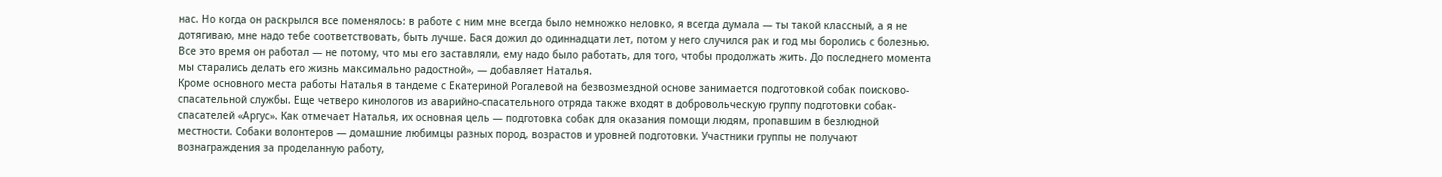нас. Но когда он раскрылся все поменялось: в работе с ним мне всегда было немножко неловко, я всегда думала — ты такой классный, а я не дотягиваю, мне надо тебе соответствовать, быть лучше. Бася дожил до одиннадцати лет, потом у него случился рак и год мы боролись с болезнью. Все это время он работал — не потому, что мы его заставляли, ему надо было работать, для того, чтобы продолжать жить. До последнего момента мы старались делать его жизнь максимально радостной», — добавляет Наталья.
Кроме основного места работы Наталья в тандеме с Екатериной Рогалевой на безвозмездной основе занимается подготовкой собак поисково-спасательной службы. Еще четверо кинологов из аварийно-спасательного отряда также входят в добровольческую группу подготовки собак-спасателей «Аргус». Как отмечает Наталья, их основная цель — подготовка собак для оказания помощи людям, пропавшим в безлюдной местности. Собаки волонтеров — домашние любимцы разных пород, возрастов и уровней подготовки. Участники группы не получают вознаграждения за проделанную работу,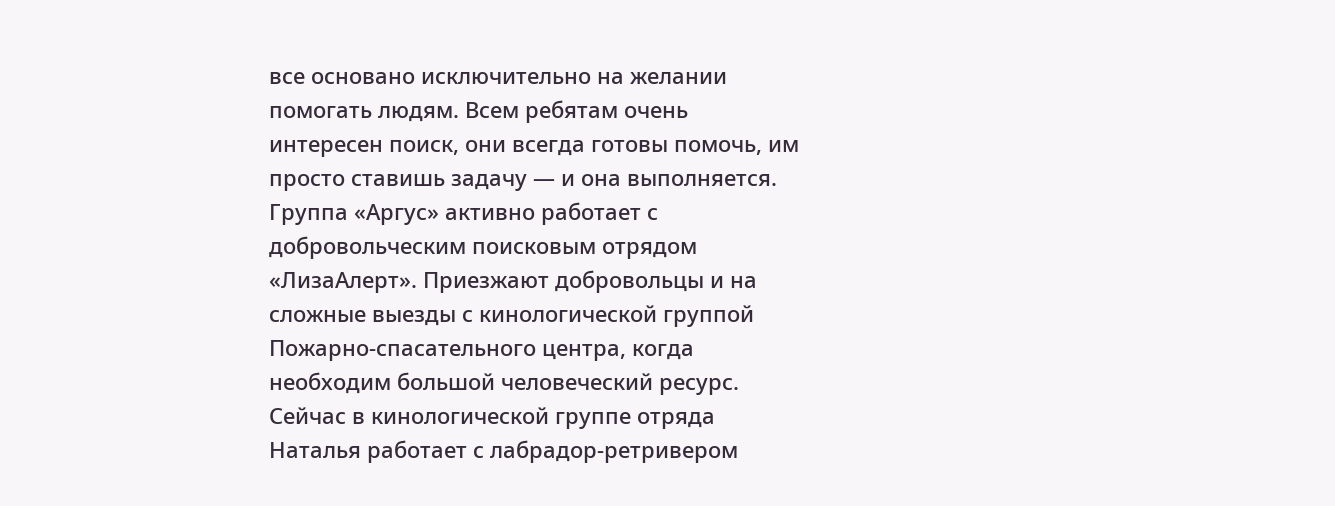все основано исключительно на желании помогать людям. Всем ребятам очень интересен поиск, они всегда готовы помочь, им просто ставишь задачу — и она выполняется. Группа «Аргус» активно работает с добровольческим поисковым отрядом «ЛизаАлерт». Приезжают добровольцы и на сложные выезды с кинологической группой Пожарно-спасательного центра, когда необходим большой человеческий ресурс.
Сейчас в кинологической группе отряда Наталья работает с лабрадор-ретривером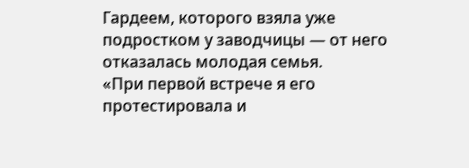Гардеем, которого взяла уже подростком у заводчицы — от него отказалась молодая семья.
«При первой встрече я его протестировала и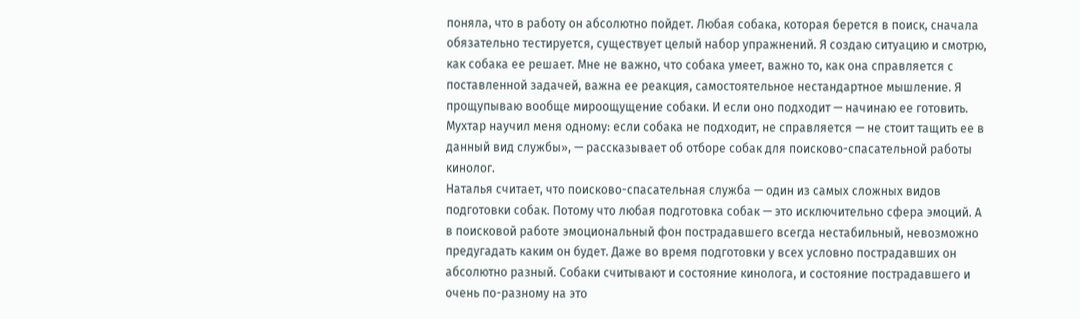поняла, что в работу он абсолютно пойдет. Любая собака, которая берется в поиск, сначала обязательно тестируется, существует целый набор упражнений. Я создаю ситуацию и смотрю, как собака ее решает. Мне не важно, что собака умеет, важно то, как она справляется с поставленной задачей, важна ее реакция, самостоятельное нестандартное мышление. Я прощупываю вообще мироощущение собаки. И если оно подходит — начинаю ее готовить. Мухтар научил меня одному: если собака не подходит, не справляется — не стоит тащить ее в данный вид службы», — рассказывает об отборе собак для поисково-спасательной работы кинолог.
Наталья считает, что поисково-спасательная служба — один из самых сложных видов подготовки собак. Потому что любая подготовка собак — это исключительно сфера эмоций. А в поисковой работе эмоциональный фон пострадавшего всегда нестабильный, невозможно предугадать каким он будет. Даже во время подготовки у всех условно пострадавших он абсолютно разный. Собаки считывают и состояние кинолога, и состояние пострадавшего и очень по-разному на это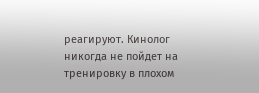реагируют. Кинолог никогда не пойдет на тренировку в плохом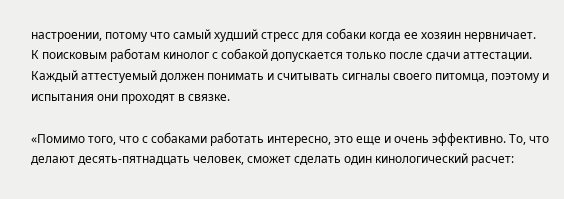настроении, потому что самый худший стресс для собаки когда ее хозяин нервничает.
К поисковым работам кинолог с собакой допускается только после сдачи аттестации. Каждый аттестуемый должен понимать и считывать сигналы своего питомца, поэтому и испытания они проходят в связке.

«Помимо того, что с собаками работать интересно, это еще и очень эффективно. То, что делают десять-пятнадцать человек, сможет сделать один кинологический расчет: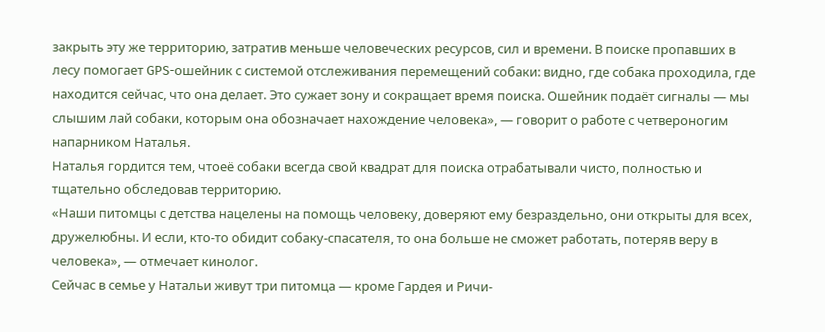закрыть эту же территорию, затратив меньше человеческих ресурсов, сил и времени. В поиске пропавших в лесу помогает GPS-ошейник с системой отслеживания перемещений собаки: видно, где собака проходила, где находится сейчас, что она делает. Это сужает зону и сокращает время поиска. Ошейник подаёт сигналы — мы слышим лай собаки, которым она обозначает нахождение человека», — говорит о работе с четвероногим напарником Наталья.
Наталья гордится тем, чтоеё собаки всегда свой квадрат для поиска отрабатывали чисто, полностью и тщательно обследовав территорию.
«Наши питомцы с детства нацелены на помощь человеку, доверяют ему безраздельно, они открыты для всех, дружелюбны. И если, кто-то обидит собаку-спасателя, то она больше не сможет работать, потеряв веру в человека», — отмечает кинолог.
Сейчас в семье у Натальи живут три питомца — кроме Гардея и Ричи-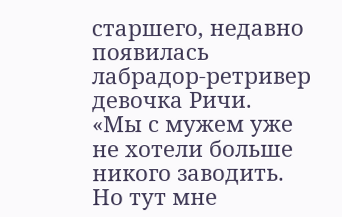старшего, недавно появилась лабрадор-ретривер девочка Ричи.
«Мы с мужем уже не хотели больше никого заводить. Но тут мне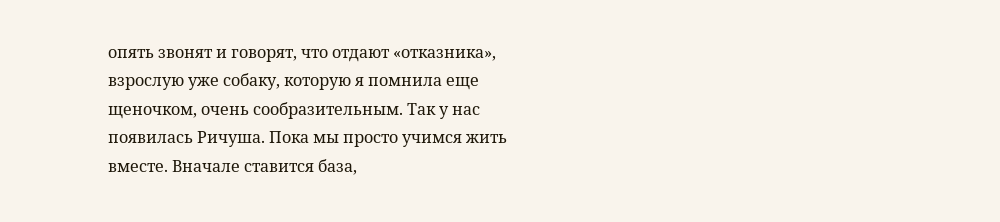опять звонят и говорят, что отдают «отказника», взрослую уже собаку, которую я помнила еще щеночком, очень сообразительным. Так у нас появилась Ричуша. Пока мы просто учимся жить вместе. Вначале ставится база,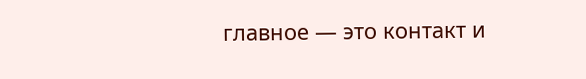главное — это контакт и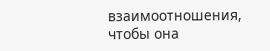взаимоотношения, чтобы она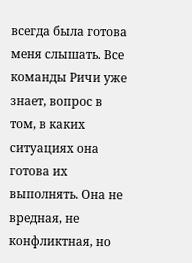всегда была готова меня слышать. Все команды Ричи уже знает, вопрос в том, в каких ситуациях она готова их выполнять. Она не вредная, не конфликтная, но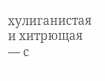хулиганистая и хитрющая — с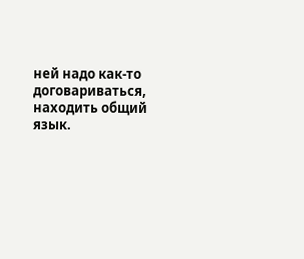ней надо как-то договариваться, находить общий язык.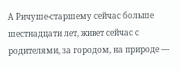А Ричуше-старшему сейчас больше шестнадцати лет, живет сейчас с родителями, за городом, на природе —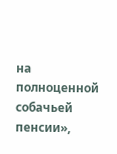на полноценной собачьей пенсии»,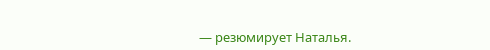— резюмирует Наталья.